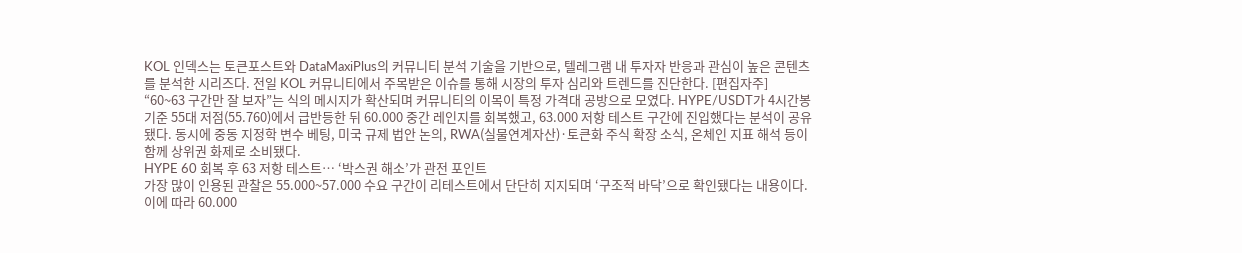KOL 인덱스는 토큰포스트와 DataMaxiPlus의 커뮤니티 분석 기술을 기반으로, 텔레그램 내 투자자 반응과 관심이 높은 콘텐츠를 분석한 시리즈다. 전일 KOL 커뮤니티에서 주목받은 이슈를 통해 시장의 투자 심리와 트렌드를 진단한다. [편집자주]
“60~63 구간만 잘 보자”는 식의 메시지가 확산되며 커뮤니티의 이목이 특정 가격대 공방으로 모였다. HYPE/USDT가 4시간봉 기준 55대 저점(55.760)에서 급반등한 뒤 60.000 중간 레인지를 회복했고, 63.000 저항 테스트 구간에 진입했다는 분석이 공유됐다. 동시에 중동 지정학 변수 베팅, 미국 규제 법안 논의, RWA(실물연계자산)·토큰화 주식 확장 소식, 온체인 지표 해석 등이 함께 상위권 화제로 소비됐다.
HYPE 60 회복 후 63 저항 테스트… ‘박스권 해소’가 관전 포인트
가장 많이 인용된 관찰은 55.000~57.000 수요 구간이 리테스트에서 단단히 지지되며 ‘구조적 바닥’으로 확인됐다는 내용이다. 이에 따라 60.000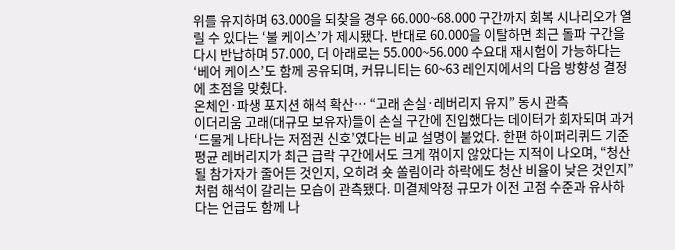위를 유지하며 63.000을 되찾을 경우 66.000~68.000 구간까지 회복 시나리오가 열릴 수 있다는 ‘불 케이스’가 제시됐다. 반대로 60.000을 이탈하면 최근 돌파 구간을 다시 반납하며 57.000, 더 아래로는 55.000~56.000 수요대 재시험이 가능하다는 ‘베어 케이스’도 함께 공유되며, 커뮤니티는 60~63 레인지에서의 다음 방향성 결정에 초점을 맞췄다.
온체인·파생 포지션 해석 확산… “고래 손실·레버리지 유지” 동시 관측
이더리움 고래(대규모 보유자)들이 손실 구간에 진입했다는 데이터가 회자되며 과거 ‘드물게 나타나는 저점권 신호’였다는 비교 설명이 붙었다. 한편 하이퍼리퀴드 기준 평균 레버리지가 최근 급락 구간에서도 크게 꺾이지 않았다는 지적이 나오며, “청산될 참가자가 줄어든 것인지, 오히려 숏 쏠림이라 하락에도 청산 비율이 낮은 것인지”처럼 해석이 갈리는 모습이 관측됐다. 미결제약정 규모가 이전 고점 수준과 유사하다는 언급도 함께 나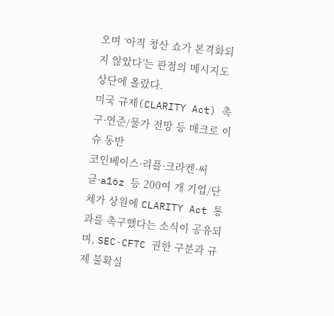오며 ‘아직 청산 쇼가 본격화되지 않았다’는 관점의 메시지도 상단에 올랐다.
미국 규제(CLARITY Act) 촉구·연준/물가 전망 등 매크로 이슈 동반
코인베이스·리플·크라켄·써클·a16z 등 200여 개 기업/단체가 상원에 CLARITY Act 통과를 촉구했다는 소식이 공유되며, SEC·CFTC 권한 구분과 규제 불확실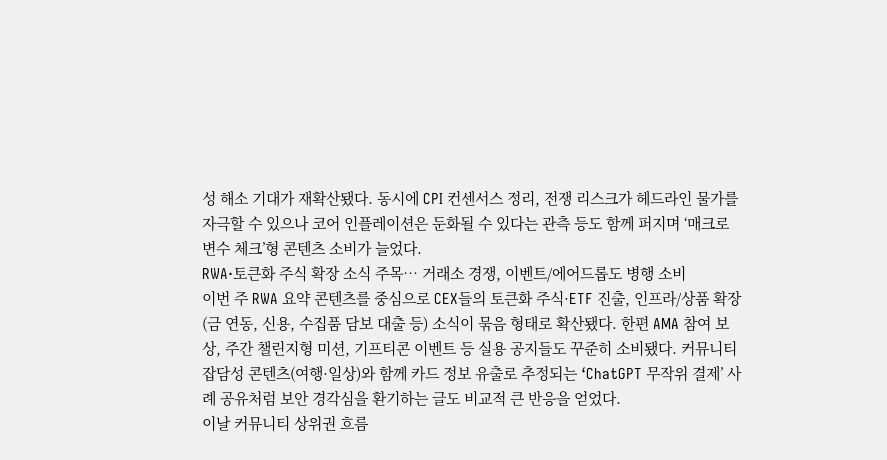성 해소 기대가 재확산됐다. 동시에 CPI 컨센서스 정리, 전쟁 리스크가 헤드라인 물가를 자극할 수 있으나 코어 인플레이션은 둔화될 수 있다는 관측 등도 함께 퍼지며 ‘매크로 변수 체크’형 콘텐츠 소비가 늘었다.
RWA·토큰화 주식 확장 소식 주목… 거래소 경쟁, 이벤트/에어드롭도 병행 소비
이번 주 RWA 요약 콘텐츠를 중심으로 CEX들의 토큰화 주식·ETF 진출, 인프라/상품 확장(금 연동, 신용, 수집품 담보 대출 등) 소식이 묶음 형태로 확산됐다. 한편 AMA 참여 보상, 주간 챌린지형 미션, 기프티콘 이벤트 등 실용 공지들도 꾸준히 소비됐다. 커뮤니티 잡담성 콘텐츠(여행·일상)와 함께 카드 정보 유출로 추정되는 ‘ChatGPT 무작위 결제’ 사례 공유처럼 보안 경각심을 환기하는 글도 비교적 큰 반응을 얻었다.
이날 커뮤니티 상위권 흐름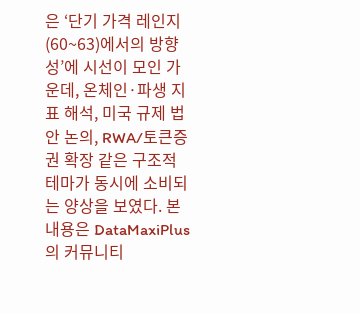은 ‘단기 가격 레인지(60~63)에서의 방향성’에 시선이 모인 가운데, 온체인·파생 지표 해석, 미국 규제 법안 논의, RWA/토큰증권 확장 같은 구조적 테마가 동시에 소비되는 양상을 보였다. 본 내용은 DataMaxiPlus의 커뮤니티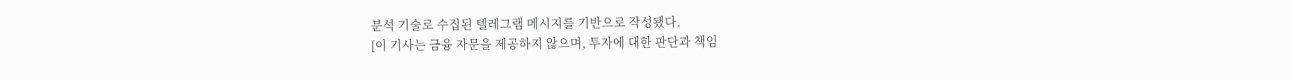분석 기술로 수집된 텔레그램 메시지를 기반으로 작성됐다.
[이 기사는 금융 자문을 제공하지 않으며, 투자에 대한 판단과 책임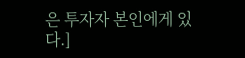은 투자자 본인에게 있다.]